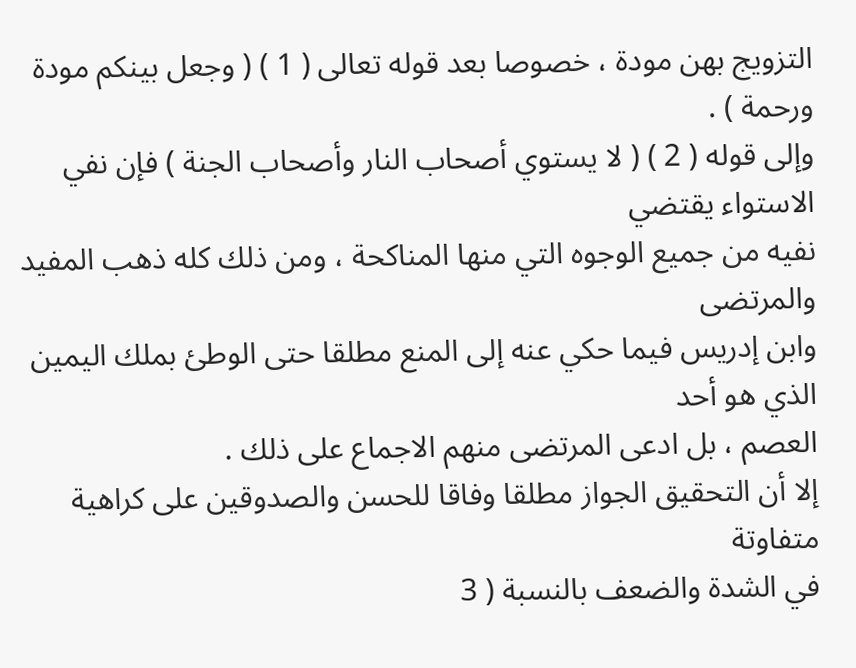التزويج بهن مودة ، خصوصا بعد قوله تعالى ( 1 ) ( وجعل بينكم مودة ورحمة ) .
وإلى قوله ( 2 ) ( لا يستوي أصحاب النار وأصحاب الجنة ) فإن نفي الاستواء يقتضي
نفيه من جميع الوجوه التي منها المناكحة ، ومن ذلك كله ذهب المفيد والمرتضى
وابن إدريس فيما حكي عنه إلى المنع مطلقا حتى الوطئ بملك اليمين الذي هو أحد
العصم ، بل ادعى المرتضى منهم الاجماع على ذلك .
إلا أن التحقيق الجواز مطلقا وفاقا للحسن والصدوقين على كراهية متفاوتة
في الشدة والضعف بالنسبة ( 3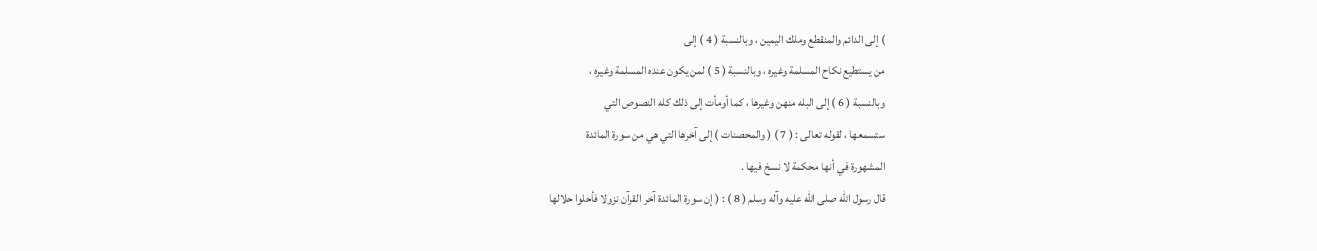) إلى الدائم والمنقطع وملك اليمين ، وبالنسبة ( 4 ) إلى
من يستطيع نكاح المسلمة وغيره ، وبالنسبة ( 5 ) لمن يكون عنده المسلمة وغيره ،
وبالنسبة ( 6 ) إلى البله منهن وغيرها ، كما أومأت إلى ذلك كله النصوص التي
ستسمعها ، لقوله تعالى : ( 7 ) ( والمحصنات ) إلى آخرها التي هي من سورة المائدة
المشهورة في أنها محكمة لا نسخ فيها .
قال رسول الله صلى الله عليه وآله وسلم ( 8 ) : ( إن سورة المائدة آخر القرآن نزولا فأحلوا حلالها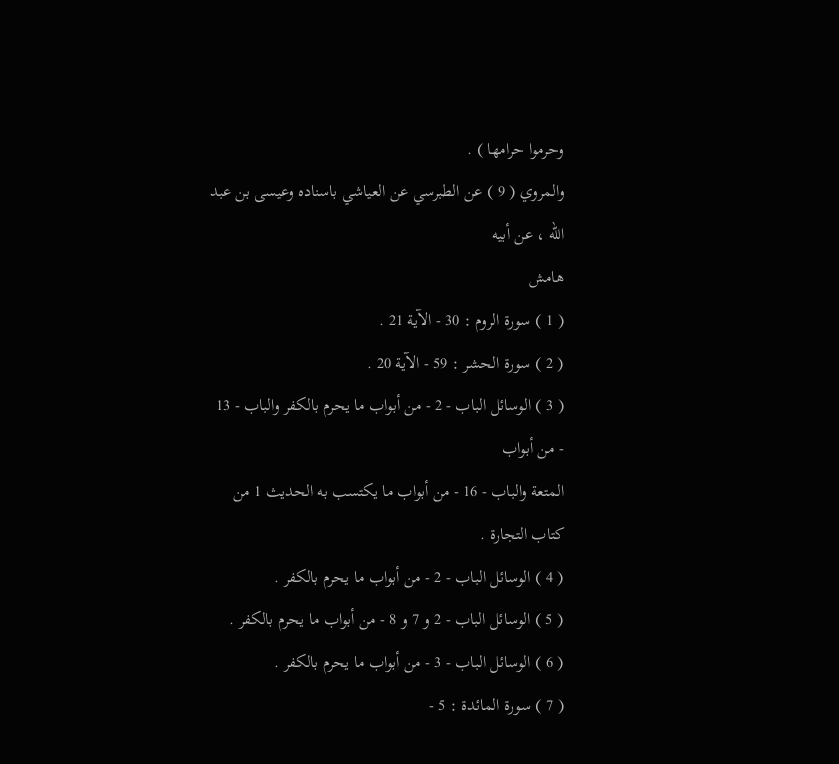وحرموا حرامها ) .
والمروي ( 9 ) عن الطبرسي عن العياشي باسناده وعيسى بن عبد الله ، عن أبيه
هامش
( 1 ) سورة الروم : 30 - الآية 21 .
( 2 ) سورة الحشر : 59 - الآية 20 .
( 3 ) الوسائل الباب - 2 - من أبواب ما يحرم بالكفر والباب - 13 - من أبواب
المتعة والباب - 16 - من أبواب ما يكتسب به الحديث 1 من كتاب التجارة .
( 4 ) الوسائل الباب - 2 - من أبواب ما يحرم بالكفر .
( 5 ) الوسائل الباب - 2 و 7 و 8 - من أبواب ما يحرم بالكفر .
( 6 ) الوسائل الباب - 3 - من أبواب ما يحرم بالكفر .
( 7 ) سورة المائدة : 5 -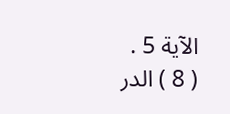الآية 5 .
( 8 ) الدر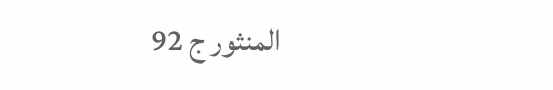المنثور ج 92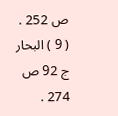ص 252 .
( 9 ) البحار ج 92 ص 274 .